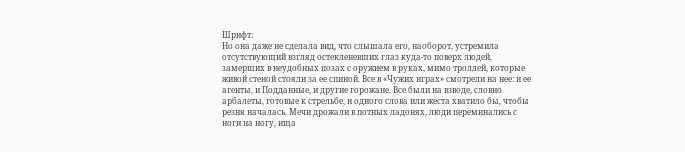Шрифт:
Но она даже не сделала вид, что слышала его, наоборот, устремила отсутствующий взгляд остекленевших глаз куда-то поверх людей, замерших в неудобных позах с оружием в руках, мимо троллей, которые живой стеной стояли за ее спиной. Все в «Чужих играх» смотрели на нее: и ее агенты, и Подданные, и другие горожане. Все были на взводе, словно арбалеты, готовые к стрельбе, и одного слова или жеста хватило бы, чтобы резня началась. Мечи дрожали в потных ладонях, люди переминались с ноги на ногу, ища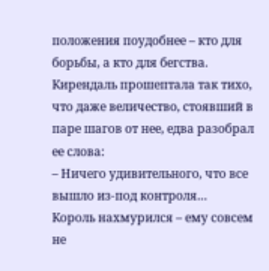положения поудобнее – кто для борьбы, а кто для бегства. Кирендаль прошептала так тихо, что даже величество, стоявший в паре шагов от нее, едва разобрал ее слова:
– Ничего удивительного, что все вышло из-под контроля…
Король нахмурился – ему совсем не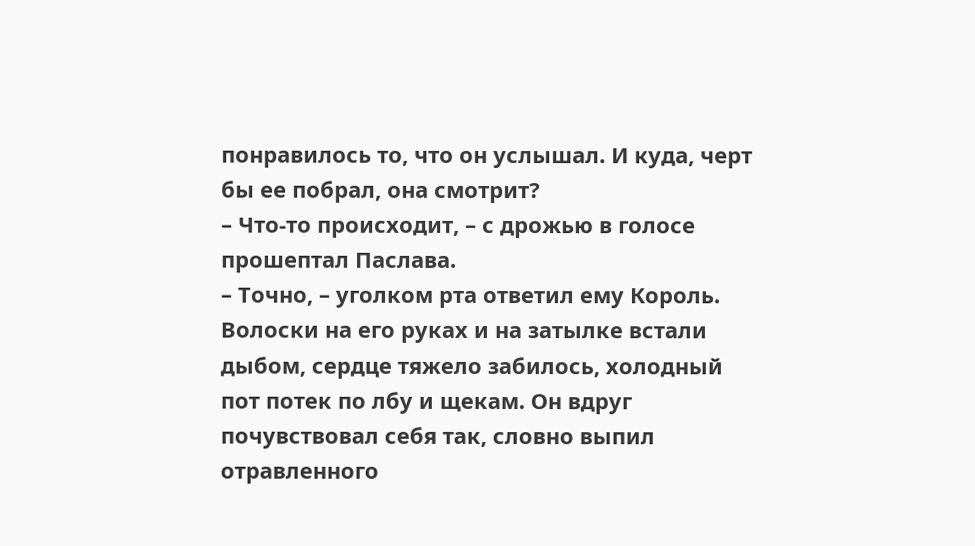понравилось то, что он услышал. И куда, черт бы ее побрал, она смотрит?
– Что-то происходит, – с дрожью в голосе прошептал Паслава.
– Точно, – уголком рта ответил ему Король.
Волоски на его руках и на затылке встали дыбом, сердце тяжело забилось, холодный пот потек по лбу и щекам. Он вдруг почувствовал себя так, словно выпил отравленного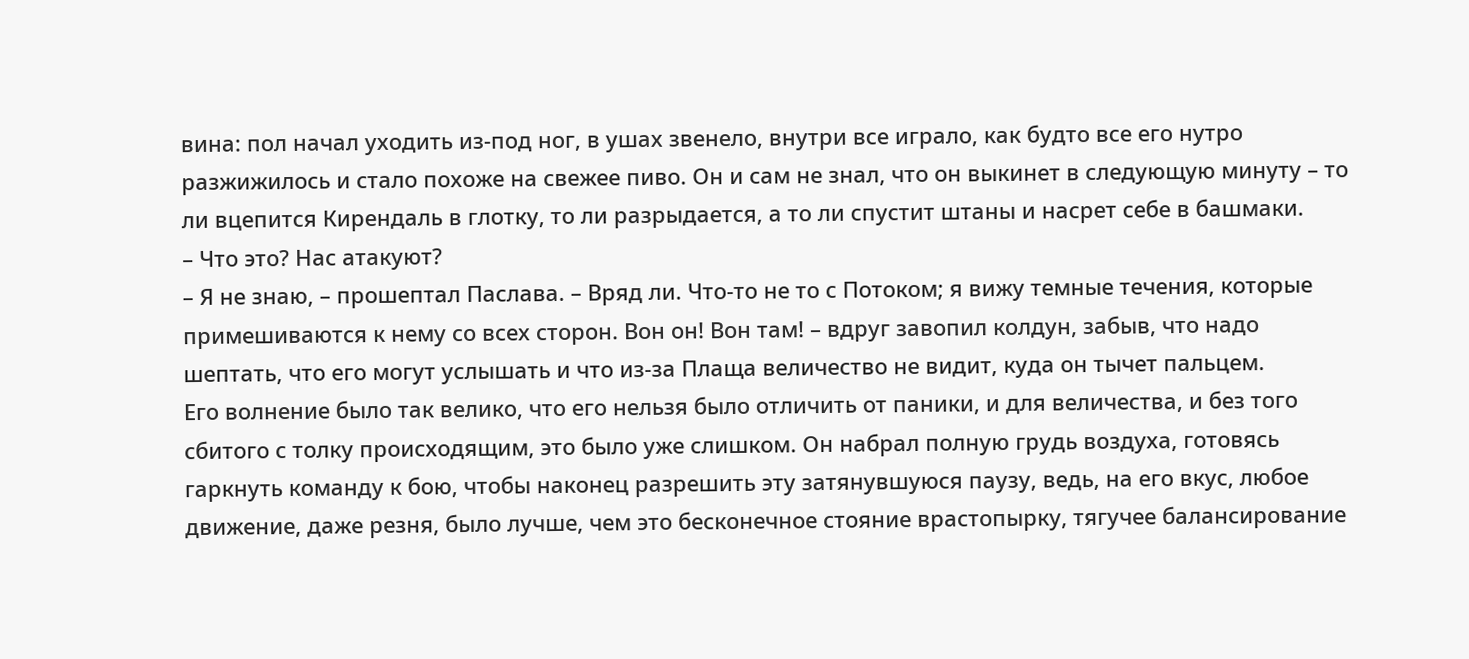вина: пол начал уходить из-под ног, в ушах звенело, внутри все играло, как будто все его нутро разжижилось и стало похоже на свежее пиво. Он и сам не знал, что он выкинет в следующую минуту – то ли вцепится Кирендаль в глотку, то ли разрыдается, а то ли спустит штаны и насрет себе в башмаки.
– Что это? Нас атакуют?
– Я не знаю, – прошептал Паслава. – Вряд ли. Что-то не то с Потоком; я вижу темные течения, которые примешиваются к нему со всех сторон. Вон он! Вон там! – вдруг завопил колдун, забыв, что надо шептать, что его могут услышать и что из-за Плаща величество не видит, куда он тычет пальцем.
Его волнение было так велико, что его нельзя было отличить от паники, и для величества, и без того сбитого с толку происходящим, это было уже слишком. Он набрал полную грудь воздуха, готовясь гаркнуть команду к бою, чтобы наконец разрешить эту затянувшуюся паузу, ведь, на его вкус, любое движение, даже резня, было лучше, чем это бесконечное стояние врастопырку, тягучее балансирование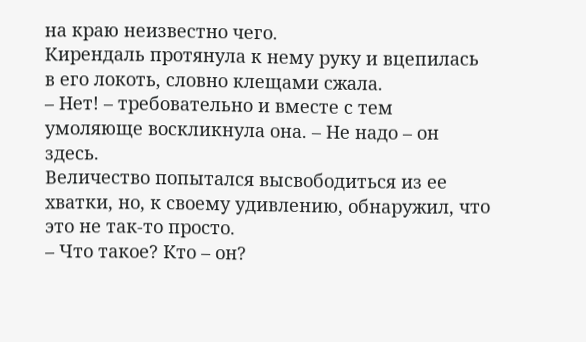на краю неизвестно чего.
Кирендаль протянула к нему руку и вцепилась в его локоть, словно клещами сжала.
– Нет! – требовательно и вместе с тем умоляюще воскликнула она. – Не надо – он здесь.
Величество попытался высвободиться из ее хватки, но, к своему удивлению, обнаружил, что это не так-то просто.
– Что такое? Кто – он?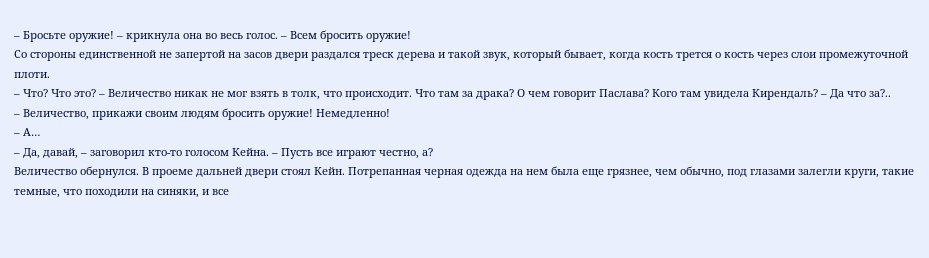– Бросьте оружие! – крикнула она во весь голос. – Всем бросить оружие!
Со стороны единственной не запертой на засов двери раздался треск дерева и такой звук, который бывает, когда кость трется о кость через слои промежуточной плоти.
– Что? Что это? – Величество никак не мог взять в толк, что происходит. Что там за драка? О чем говорит Паслава? Кого там увидела Кирендаль? – Да что за?..
– Величество, прикажи своим людям бросить оружие! Немедленно!
– А…
– Да, давай, – заговорил кто-то голосом Кейна. – Пусть все играют честно, а?
Величество обернулся. В проеме дальней двери стоял Кейн. Потрепанная черная одежда на нем была еще грязнее, чем обычно, под глазами залегли круги, такие темные, что походили на синяки, и все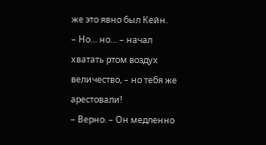же это явно был Кейн.
– Но… но… – начал хватать ртом воздух величество, – но тебя же арестовали!
– Верно. – Он медленно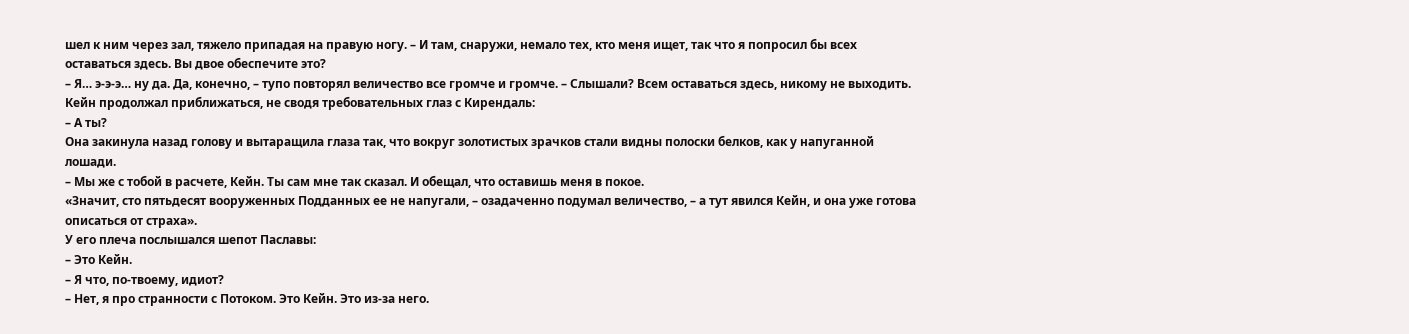шел к ним через зал, тяжело припадая на правую ногу. – И там, снаружи, немало тех, кто меня ищет, так что я попросил бы всех оставаться здесь. Вы двое обеспечите это?
– Я… э-э-э… ну да. Да, конечно, – тупо повторял величество все громче и громче. – Слышали? Всем оставаться здесь, никому не выходить.
Кейн продолжал приближаться, не сводя требовательных глаз с Кирендаль:
– А ты?
Она закинула назад голову и вытаращила глаза так, что вокруг золотистых зрачков стали видны полоски белков, как у напуганной лошади.
– Мы же с тобой в расчете, Кейн. Ты сам мне так сказал. И обещал, что оставишь меня в покое.
«Значит, сто пятьдесят вооруженных Подданных ее не напугали, – озадаченно подумал величество, – а тут явился Кейн, и она уже готова описаться от страха».
У его плеча послышался шепот Паславы:
– Это Кейн.
– Я что, по-твоему, идиот?
– Нет, я про странности с Потоком. Это Кейн. Это из-за него.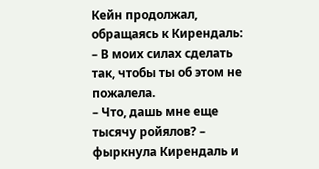Кейн продолжал, обращаясь к Кирендаль:
– В моих силах сделать так, чтобы ты об этом не пожалела.
– Что, дашь мне еще тысячу ройялов? – фыркнула Кирендаль и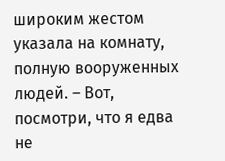широким жестом указала на комнату, полную вооруженных людей. – Вот, посмотри, что я едва не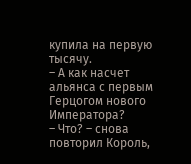купила на первую тысячу.
– А как насчет альянса с первым Герцогом нового Императора?
– Что? – снова повторил Король,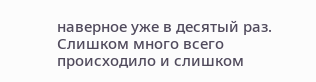наверное уже в десятый раз. Слишком много всего происходило и слишком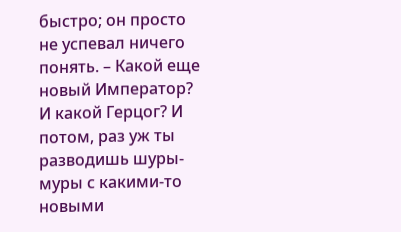быстро; он просто не успевал ничего понять. – Какой еще новый Император? И какой Герцог? И потом, раз уж ты разводишь шуры-муры с какими-то новыми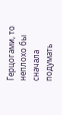Герцогами, то неплохо бы сначала подумать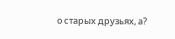о старых друзьях, а?